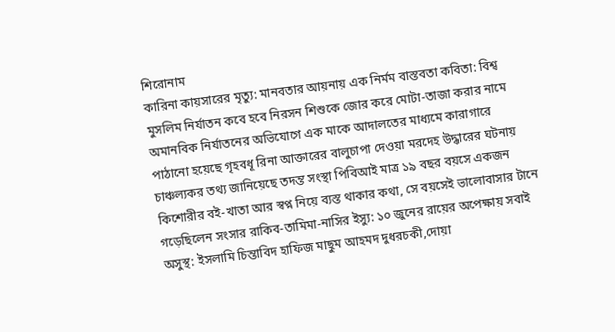শিরোনাম
কারিনা কায়সারের মৃত্যু: মানবতার আয়নায় এক নির্মম বাস্তবতা কবিতা: বিশ্ব মুসলিম নির্যাতন কবে হবে নিরসন শিশুকে জোর করে মোটা-তাজা করার নামে অমানবিক নির্যাতনের অভিযোগে এক মাকে আদালতের মাধ্যমে কারাগারে পাঠানো হয়েছে গৃহবধূ রিনা আক্তারের বালুচাপা দেওয়া মরদেহ উদ্ধারের ঘটনায় চাঞ্চল্যকর তথ্য জানিয়েছে তদন্ত সংস্থা পিবিআই মাত্র ১৯ বছর বয়সে একজন কিশোরীর বই-খাতা আর স্বপ্ন নিয়ে ব্যস্ত থাকার কথা, সে বয়সেই ভালোবাসার টানে গড়েছিলেন সংসার রাকিব-তামিমা-নাসির ইস্যু: ১০ জুনের রায়ের অপেক্ষায় সবাই অসুস্থ: ইসলামি চিন্তাবিদ হাফিজ মাছুম আহমদ দুধরচকী,দোয়া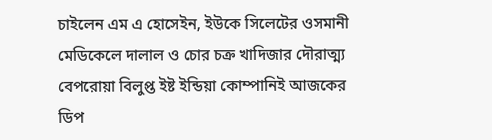চাইলেন এম এ হোসেইন, ইউকে সিলেটের ওসমানী মেডিকেলে দালাল ও চোর চক্র খাদিজার দৌরাত্ম্য বেপরোয়া বিলুপ্ত ইষ্ট ইন্ডিয়া কোম্পানিই আজকের ডিপ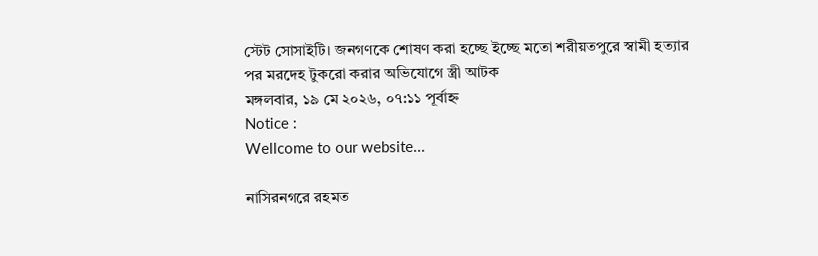স্টেট সোসাইটি। জনগণকে শোষণ করা হচ্ছে ইচ্ছে মতো শরীয়তপুরে স্বামী হত্যার পর মরদেহ টুকরো করার অভিযোগে স্ত্রী আটক
মঙ্গলবার, ১৯ মে ২০২৬, ০৭:১১ পূর্বাহ্ন
Notice :
Wellcome to our website...

নাসিরনগরে রহমত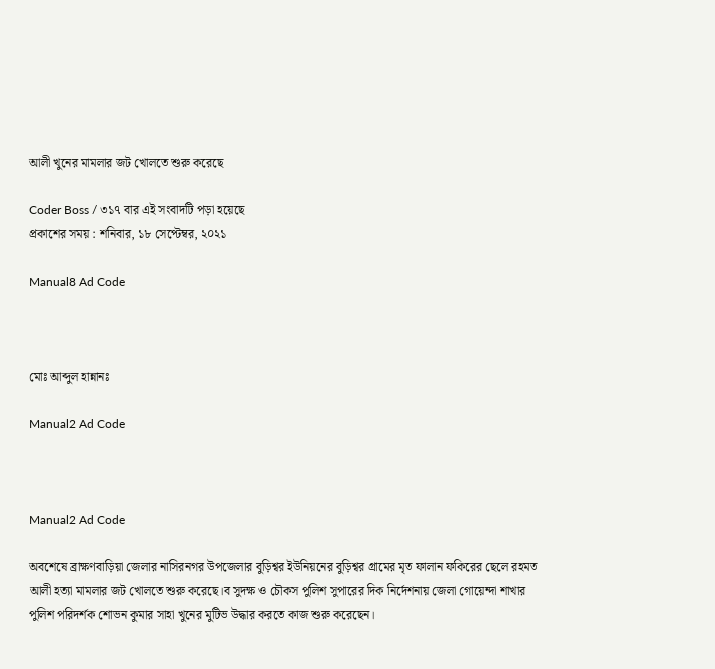আলী খুনের মামলার জট খোলতে শুরু করেছে

Coder Boss / ৩১৭ বার এই সংবাদটি পড়া হয়েছে
প্রকাশের সময় : শনিবার, ১৮ সেপ্টেম্বর, ২০২১

Manual8 Ad Code



মোঃ আব্দুল হান্নানঃ

Manual2 Ad Code



Manual2 Ad Code

অবশেষে ব্রাক্ষণবাড়িয়া জেলার নাসিরনগর উপজেলার বুড়িশ্বর ইউনিয়নের বুড়িশ্বর গ্রামের মৃত ফালান ফকিরের ছেলে রহমত আলী হত্যা মামলার জট খোলতে শুরু করেছে।ব সুদক্ষ ও চৌকস পুলিশ সুপারের দিক নির্দেশনায় জেলা গোয়েন্দা শাখার পুলিশ পরিদর্শক শোভন কুমার সাহা খুনের মুটিভ উদ্ধার করতে কাজ শুরু করেছেন।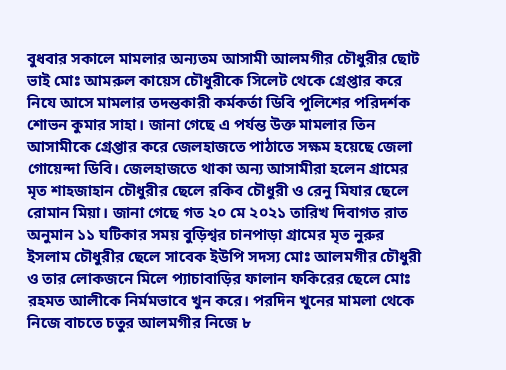বুধবার সকালে মামলার অন্যতম আসামী আলমগীর চৌধুরীর ছোট ভাই মোঃ আমরুল কায়েস চৌধুরীকে সিলেট থেকে গ্রেপ্তার করে নিযে আসে মামলার তদন্তকারী কর্মকর্তা ডিবি পুলিশের পরিদর্শক শোভন কুমার সাহা। জানা গেছে এ পর্যন্ত উক্ত মামলার তিন আসামীকে গ্রেপ্তার করে জেলহাজতে পাঠাতে সক্ষম হয়েছে জেলা গোয়েন্দা ডিবি। জেলহাজতে থাকা অন্য আসামীরা হলেন গ্রামের মৃত শাহজাহান চৌধুরীর ছেলে রকিব চৌধুরী ও রেনু মিযার ছেলে রোমান মিয়া। জানা গেছে গত ২০ মে ২০২১ তারিখ দিবাগত রাত অনুমান ১১ ঘটিকার সময় বুড়িশ্বর চানপাড়া গ্রামের মৃত নুরুর ইসলাম চৌধুরীর ছেলে সাবেক ইউপি সদস্য মোঃ আলমগীর চৌধুরী ও তার লোকজনে মিলে প্যাচাবাড়ির ফালান ফকিরের ছেলে মোঃ রহমত আলীকে নির্মমভাবে খুন করে। পরদিন খুনের মামলা থেকে নিজে বাচতে চতুর আলমগীর নিজে ৮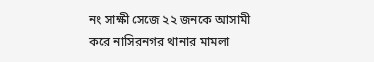নং সাক্ষী সেজে ২২ জনকে আসামী করে নাসিরনগর থানার মামলা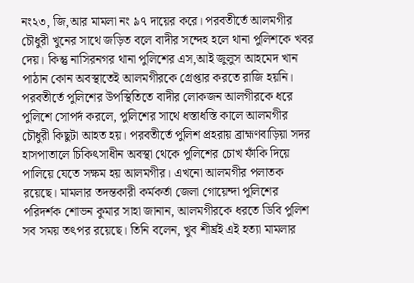নং২৩, জি,আর মামলা নং ৯৭ দায়ের করে। পরবতীর্তে আলমগীর চৌধুরী খুনের সাথে জড়িত বলে বাদীর সন্দেহ হলে থানা পুলিশকে খবর দেয়। কিন্তু নাসিরনগর থানা পুলিশের এস,আই জুলুস আহমেদ খান পাঠান কোন অবস্থাতেই আলমগীরকে গ্রেপ্তার করতে রাজি হয়নি। পরবতীর্তে পুলিশের উপস্থিতিতে বাদীর লোকজন আলগীরকে ধরে পুলিশে সোপর্দ করলে, পুলিশের সাথে ধস্তাধস্তি কালে আলমগীর চৌধুরী কিছুটা আহত হয়। পরবতীর্তে পুলিশ প্রহরায় ব্রাহ্মণবাড়িয়া সদর হাসপাতালে চিকিৎসাধীন অবস্থা থেকে পুলিশের চোখ ফাঁকি দিয়ে পালিয়ে যেতে সক্ষম হয় আলমগীর। এখনো আলমগীর পলাতক রয়েছে। মামলার তদন্তকারী কর্মকর্তা জেলা গোয়েন্দা পুলিশের পরিদর্শক শোভন কুমার সাহা জানান, আলমগীরকে ধরতে ডিবি পুলিশ সব সময় তৎপর রয়েছে। তিনি বলেন, খুব শীর্ঘ্রই এই হত্যা মামলার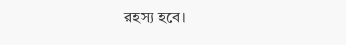রহস্য হবে।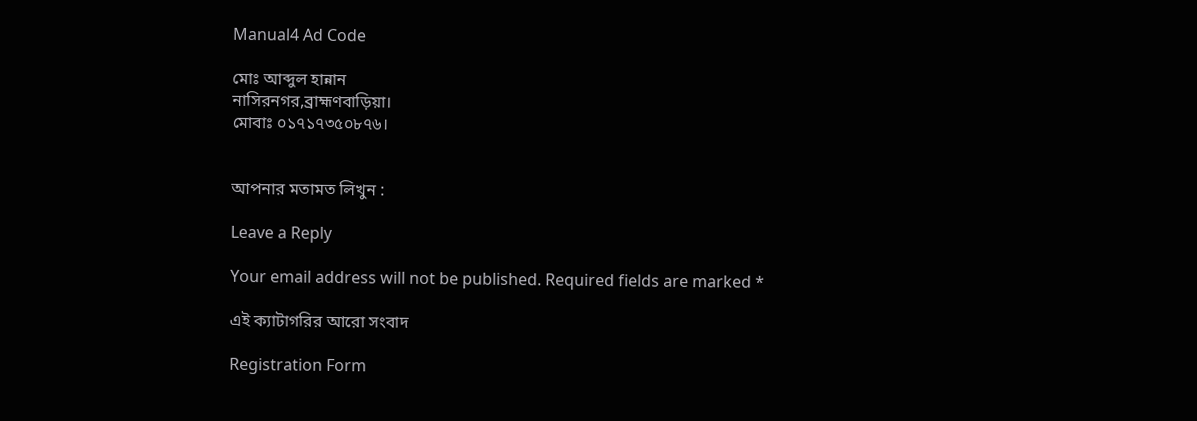Manual4 Ad Code

মোঃ আব্দুল হান্নান
নাসিরনগর,ব্রাহ্মণবাড়িয়া।
মোবাঃ ০১৭১৭৩৫০৮৭৬।


আপনার মতামত লিখুন :

Leave a Reply

Your email address will not be published. Required fields are marked *

এই ক্যাটাগরির আরো সংবাদ

Registration Form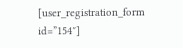[user_registration_form id=”154″]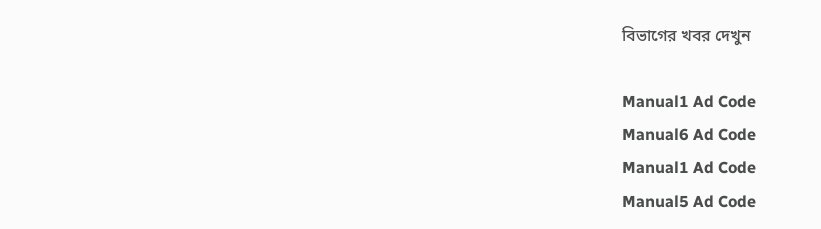বিভাগের খবর দেখুন

Manual1 Ad Code
Manual6 Ad Code
Manual1 Ad Code
Manual5 Ad Code